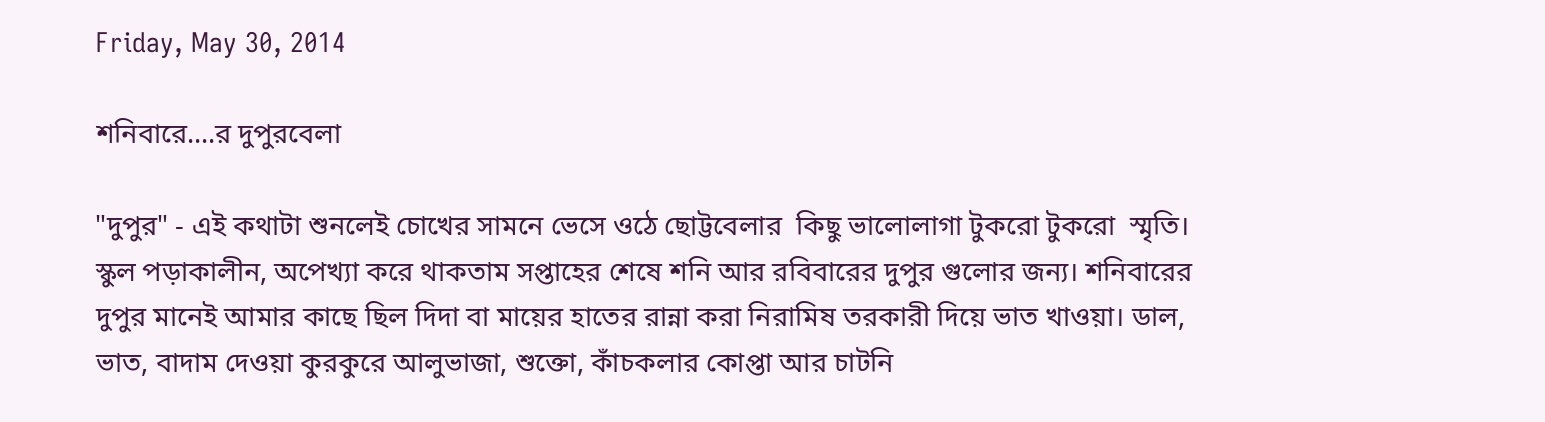Friday, May 30, 2014

শনিবারে....র দুপুরবেলা

"দুপুর" - এই কথাটা শুনলেই চোখের সামনে ভেসে ওঠে ছোট্টবেলার  কিছু ভালোলাগা টুকরো টুকরো  স্মৃতি।  স্কুল পড়াকালীন, অপেখ্যা করে থাকতাম সপ্তাহের শেষে শনি আর রবিবারের দুপুর গুলোর জন্য। শনিবারের দুপুর মানেই আমার কাছে ছিল দিদা বা মায়ের হাতের রান্না করা নিরামিষ তরকারী দিয়ে ভাত খাওয়া। ডাল, ভাত, বাদাম দেওয়া কুরকুরে আলুভাজা, শুক্তো, কাঁচকলার কোপ্তা আর চাটনি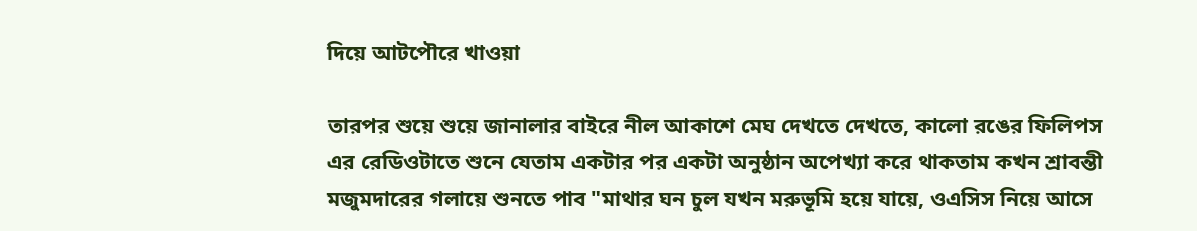দিয়ে আটপৌরে খাওয়া

তারপর শুয়ে শুয়ে জানালার বাইরে নীল আকাশে মেঘ দেখতে দেখতে, কালো রঙের ফিলিপস এর রেডিওটাতে শুনে যেতাম একটার পর একটা অনুষ্ঠান অপেখ্যা করে থাকতাম কখন শ্রাবন্তী মজুমদারের গলায়ে শুনতে পাব "মাথার ঘন চুল যখন মরুভূমি হয়ে যায়ে, ওএসিস নিয়ে আসে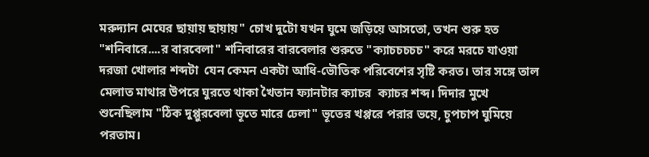মরুদ্যান মেঘের ছায়ায় ছায়ায়" চোখ দুটো যখন ঘুমে জড়িয়ে আসতো, তখন শুরু হত "শনিবারে....র বারবেলা" শনিবারের বারবেলার শুরুতে "ক্যাচচচচচ" করে মরচে যাওয়া দরজা খোলার শব্দটা  যেন কেমন একটা আধি-ভৌতিক পরিবেশের সৃষ্টি করত। তার সঙ্গে তাল মেলাত মাথার উপরে ঘুরতে থাকা খৈতান ফ্যানটার ক্যাচর  ক্যাচর শব্দ। দিদার মুখে শুনেছিলাম "ঠিক দুপ্পুরবেলা ভূতে মারে ঢেলা" ভূতের খপ্পরে পরার ভয়ে, চুপচাপ ঘুমিয়ে পরতাম।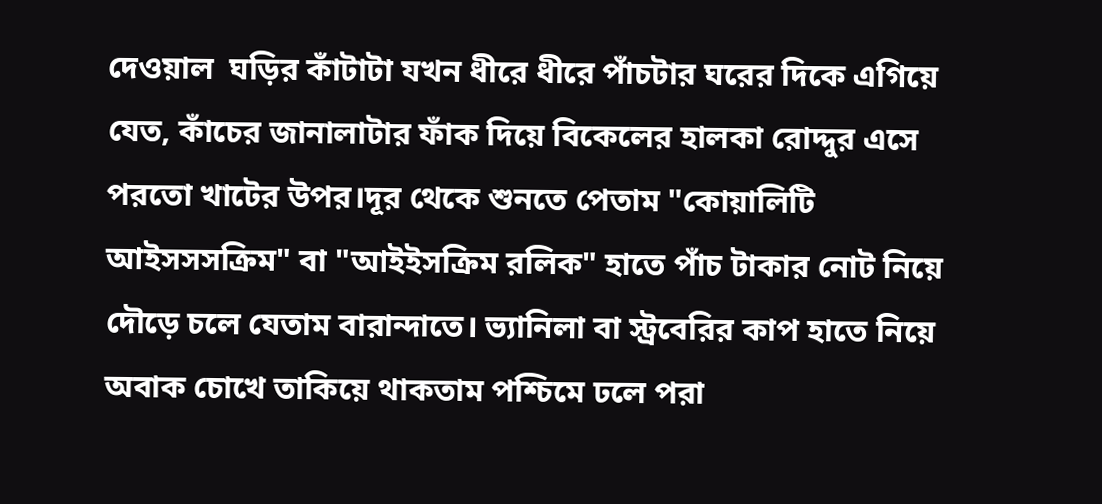দেওয়াল  ঘড়ির কাঁটাটা যখন ধীরে ধীরে পাঁচটার ঘরের দিকে এগিয়ে যেত, কাঁচের জানালাটার ফাঁক দিয়ে বিকেলের হালকা রোদ্দুর এসে পরতো খাটের উপর।দূর থেকে শুনতে পেতাম "কোয়ালিটি আইসসসক্রিম" বা "আইইসক্রিম রলিক" হাতে পাঁচ টাকার নোট নিয়ে দৌড়ে চলে যেতাম বারান্দাতে। ভ্যানিলা বা স্ট্রবেরির কাপ হাতে নিয়ে অবাক চোখে তাকিয়ে থাকতাম পশ্চিমে ঢলে পরা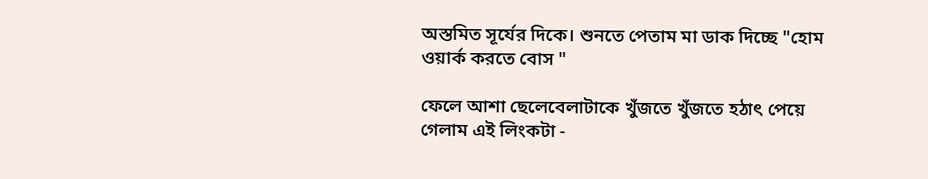অস্তমিত সূর্যের দিকে। শুনতে পেতাম মা ডাক দিচ্ছে "হোম ওয়ার্ক করতে বোস "

ফেলে আশা ছেলেবেলাটাকে খুঁজতে খুঁজতে হঠাৎ পেয়ে গেলাম এই লিংকটা -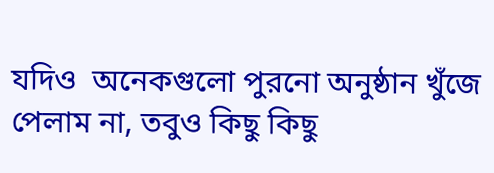যদিও  অনেকগুলো পুরনো অনুষ্ঠান খুঁজে পেলাম না, তবুও কিছু কিছু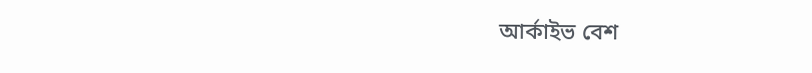আর্কাইভ বেশ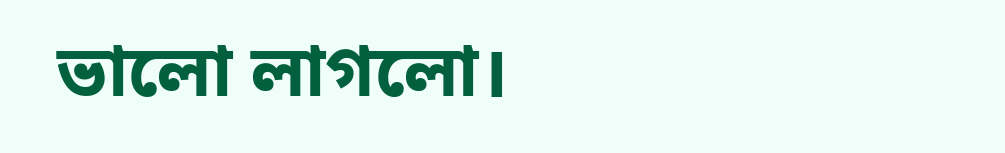ভালো লাগলো।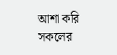আশা করি সকলের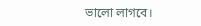ভালো লাগবে।